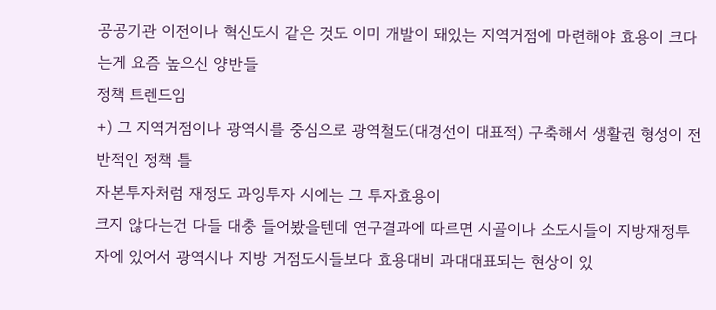공공기관 이전이나 혁신도시 같은 것도 이미 개발이 돼있는 지역거점에 마련해야 효용이 크다는게 요즘 높으신 양반들
정책 트렌드임
+) 그 지역거점이나 광역시를 중심으로 광역철도(대경선이 대표적) 구축해서 생활권 형성이 전반적인 정책 틀
자본투자처럼 재정도 과잉투자 시에는 그 투자효용이
크지 않다는건 다들 대충 들어봤을텐데 연구결과에 따르면 시골이나 소도시들이 지방재정투자에 있어서 광역시나 지방 거점도시들보다 효용대비 과대대표되는 현상이 있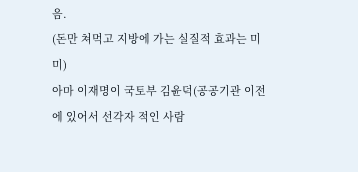음.
(돈만 쳐먹고 지방에 가는 실질적 효과는 미미)
아마 이재명이 국토부 김윤덕(공공기관 이전에 있어서 선각자 적인 사람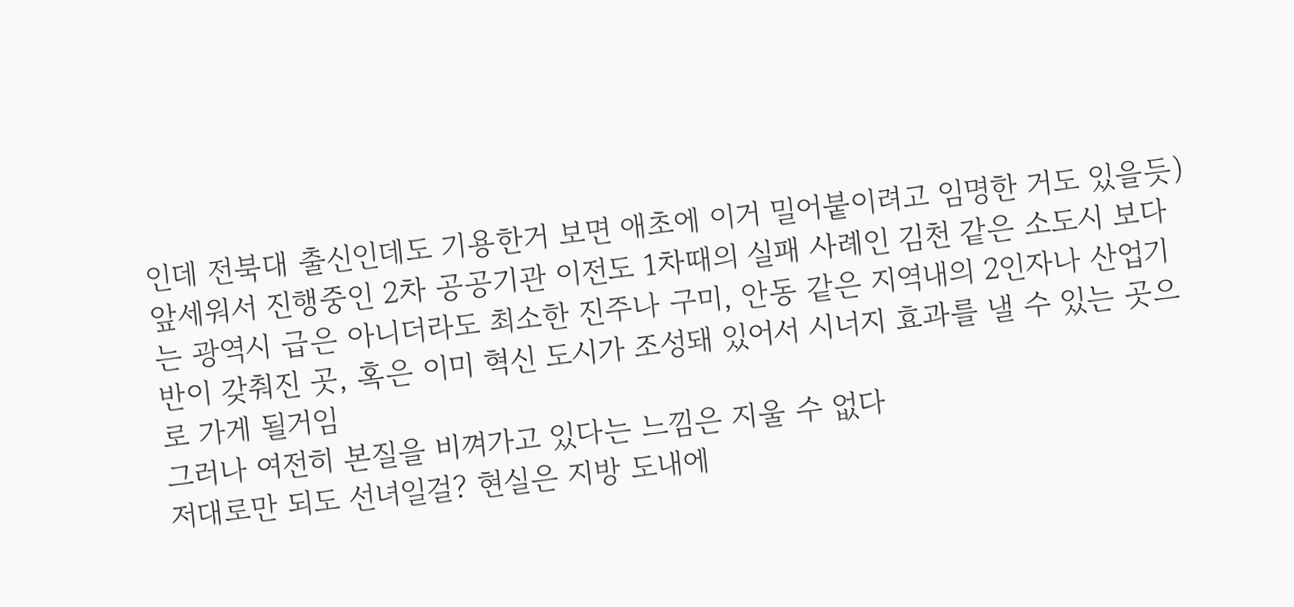인데 전북대 출신인데도 기용한거 보면 애초에 이거 밀어붙이려고 임명한 거도 있을듯) 앞세워서 진행중인 2차 공공기관 이전도 1차때의 실패 사례인 김천 같은 소도시 보다는 광역시 급은 아니더라도 최소한 진주나 구미, 안동 같은 지역내의 2인자나 산업기반이 갖춰진 곳, 혹은 이미 혁신 도시가 조성돼 있어서 시너지 효과를 낼 수 있는 곳으로 가게 될거임
그러나 여전히 본질을 비껴가고 있다는 느낌은 지울 수 없다
저대로만 되도 선녀일걸? 현실은 지방 도내에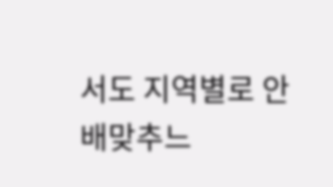서도 지역별로 안배맞추느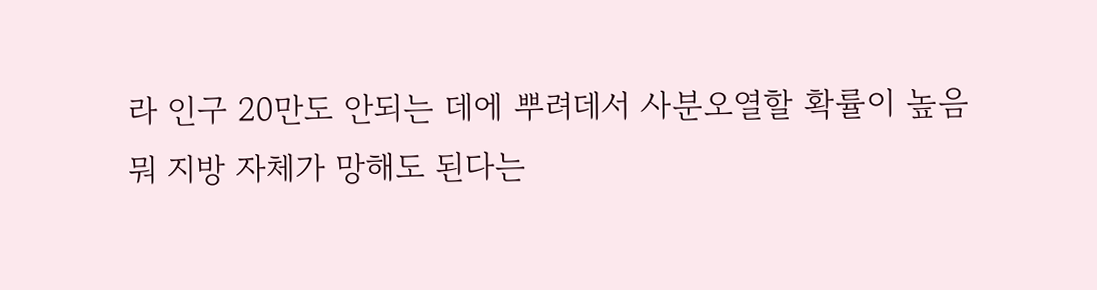라 인구 20만도 안되는 데에 뿌려데서 사분오열할 확률이 높음
뭐 지방 자체가 망해도 된다는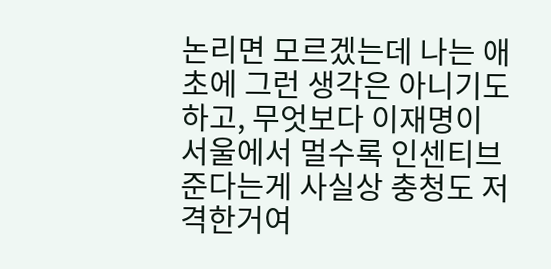논리면 모르겠는데 나는 애초에 그런 생각은 아니기도 하고, 무엇보다 이재명이 서울에서 멀수록 인센티브 준다는게 사실상 충청도 저격한거여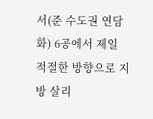서(준 수도권 연담화) 6공에서 제일 적절한 방향으로 지방 살리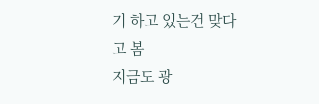기 하고 있는건 맞다고 봄
지금도 광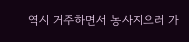역시 거주하면서 농사지으러 가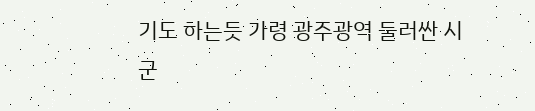기도 하는듯 가령 광주광역 둘러싼 시군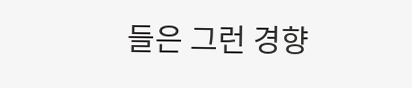들은 그런 경향